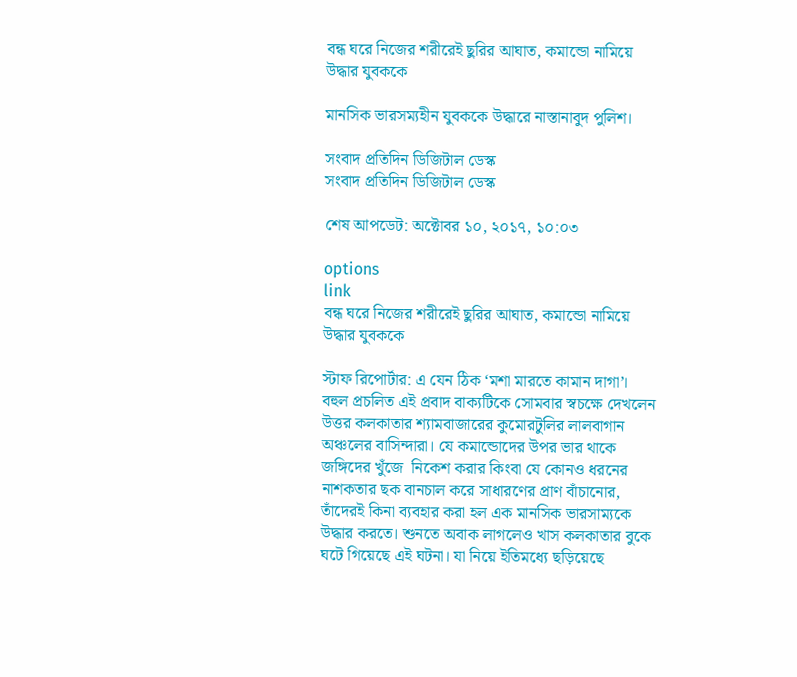বন্ধ ঘরে নিজের শরীরেই ছুরির আঘাত, কমান্ডো নামিয়ে উদ্ধার যুবককে

মানসিক ভারসম্যহীন যুবককে উদ্ধারে নাস্তানাবুদ পুলিশ।

সংবাদ প্রতিদিন ডিজিটাল ডেস্ক
সংবাদ প্রতিদিন ডিজিটাল ডেস্ক

শেষ আপডেট: অক্টোবর ১০, ২০১৭, ১০:০৩

options
link
বন্ধ ঘরে নিজের শরীরেই ছুরির আঘাত, কমান্ডো নামিয়ে উদ্ধার যুবককে

স্টাফ রিপোর্টার: এ যেন ঠিক ‘মশা মারতে কামান দাগা’। বহুল প্রচলিত এই প্রবাদ বাক্যটিকে সোমবার স্বচক্ষে দেখলেন উত্তর কলকাতার শ্যামবাজারের কুমোরটুলির লালবাগান অঞ্চলের বাসিন্দারা। যে কমান্ডোদের উপর ভার থাকে জঙ্গিদের খুঁজে  নিকেশ করার কিংবা যে কোনও ধরনের নাশকতার ছক বানচাল করে সাধারণের প্রাণ বাঁচানোর, তাঁদেরই কিনা ব্যবহার করা হল এক মানসিক ভারসাম্যকে উদ্ধার করতে। শুনতে অবাক লাগলেও খাস কলকাতার বুকে ঘটে গিয়েছে এই ঘটনা। যা নিয়ে ইতিমধ্যে ছড়িয়েছে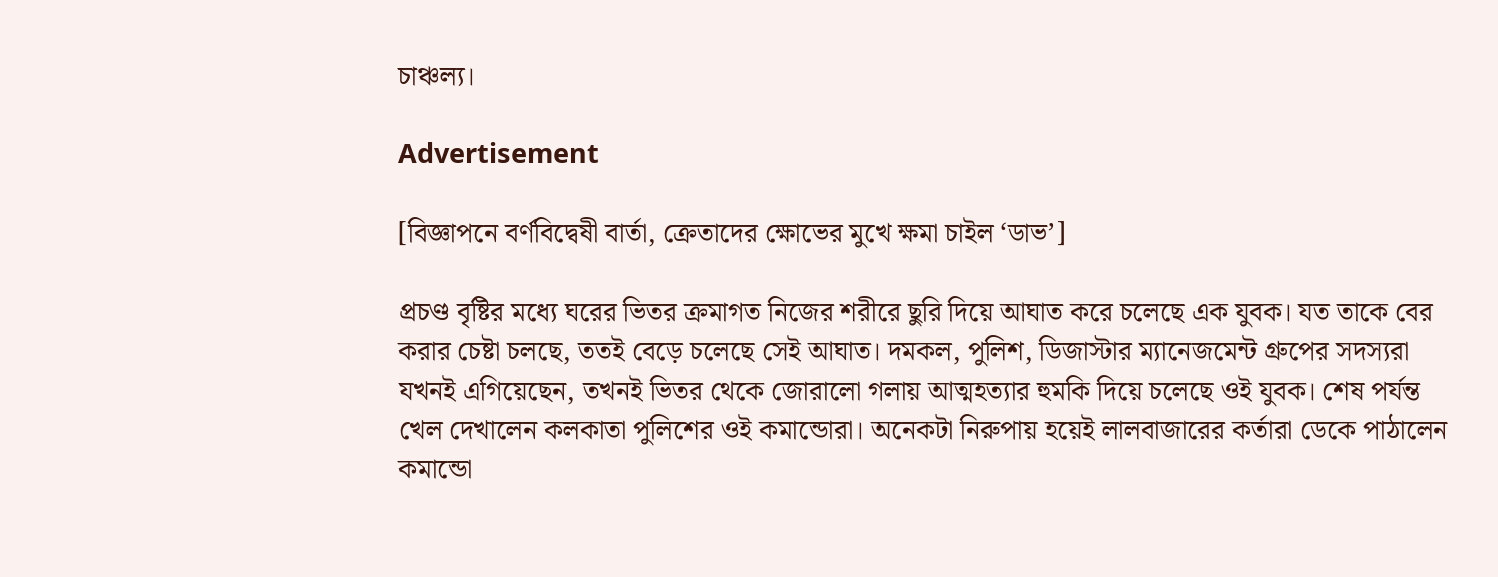চাঞ্চল্য।

Advertisement

[বিজ্ঞাপনে বর্ণবিদ্বেষী বার্তা, ক্রেতাদের ক্ষোভের মুখে ক্ষমা চাইল ‘ডাভ’]

প্রচণ্ড বৃষ্টির মধ্যে ঘরের ভিতর ক্রমাগত নিজের শরীরে ছুরি দিয়ে আঘাত করে চলেছে এক যুবক। যত তাকে বের করার চেষ্টা চলছে, ততই বেড়ে চলেছে সেই আঘাত। দমকল, পুলিশ, ডিজাস্টার ম্যানেজমেন্ট গ্রুপের সদস্যরা যখনই এগিয়েছেন, তখনই ভিতর থেকে জোরালো গলায় আত্মহত্যার হুমকি দিয়ে চলেছে ওই যুবক। শেষ পর্যন্ত খেল দেখালেন কলকাতা পুলিশের ওই কমান্ডোরা। অনেকটা নিরুপায় হয়েই লালবাজারের কর্তারা ডেকে পাঠালেন কমান্ডো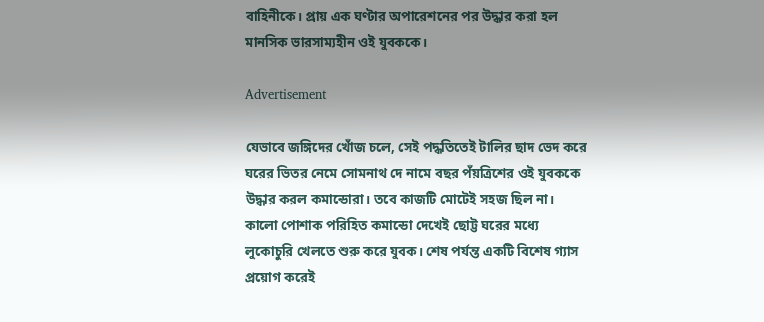বাহিনীকে। প্রায় এক ঘণ্টার অপারেশনের পর উদ্ধার করা হল মানসিক ভারসাম্যহীন ওই যুবককে।

Advertisement

যেভাবে জঙ্গিদের খোঁজ চলে, সেই পদ্ধতিতেই টালির ছাদ ভেদ করে ঘরের ভিতর নেমে সোমনাথ দে নামে বছর পঁয়ত্রিশের ওই যুবককে উদ্ধার করল কমান্ডোরা। তবে কাজটি মোটেই সহজ ছিল না। কালো পোশাক পরিহিত কমান্ডো দেখেই ছোট্ট ঘরের মধ্যে লুকোচুরি খেলতে শুরু করে যুবক। শেষ পর্যন্ত একটি বিশেষ গ্যাস প্রয়োগ করেই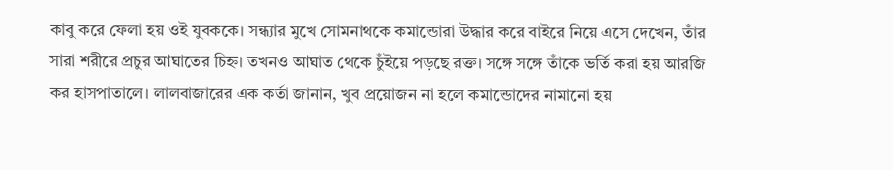কাবু করে ফেলা হয় ওই যুবককে। সন্ধ্যার মুখে সোমনাথকে কমান্ডোরা উদ্ধার করে বাইরে নিয়ে এসে দেখেন, তাঁর সারা শরীরে প্রচুর আঘাতের চিহ্ন। তখনও আঘাত থেকে চুঁইয়ে পড়ছে রক্ত। সঙ্গে সঙ্গে তাঁকে ভর্তি করা হয় আরজি কর হাসপাতালে। লালবাজারের এক কর্তা জানান, খুব প্রয়োজন না হলে কমান্ডোদের নামানো হয়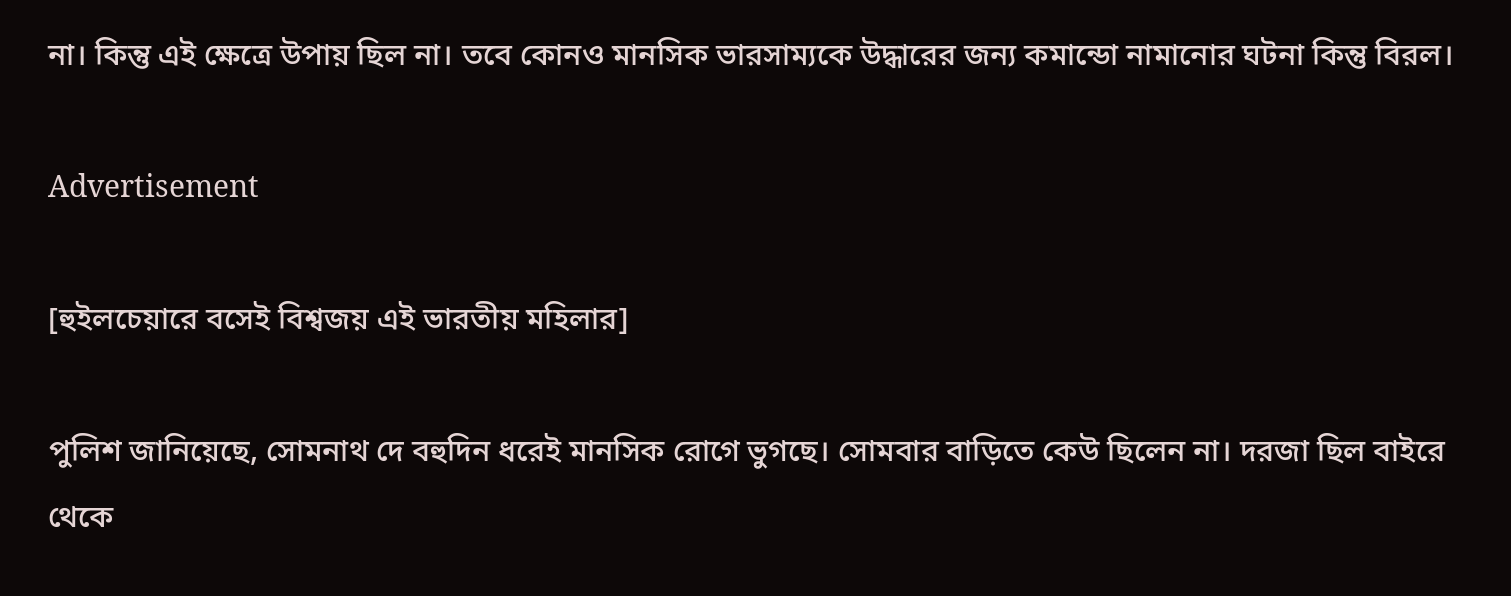না। কিন্তু এই ক্ষেত্রে উপায় ছিল না। তবে কোনও মানসিক ভারসাম্যকে উদ্ধারের জন্য কমান্ডো নামানোর ঘটনা কিন্তু বিরল।

Advertisement

[হুইলচেয়ারে বসেই বিশ্বজয় এই ভারতীয় মহিলার]

পুলিশ জানিয়েছে, সোমনাথ দে বহুদিন ধরেই মানসিক রোগে ভুগছে। সোমবার বাড়িতে কেউ ছিলেন না। দরজা ছিল বাইরে থেকে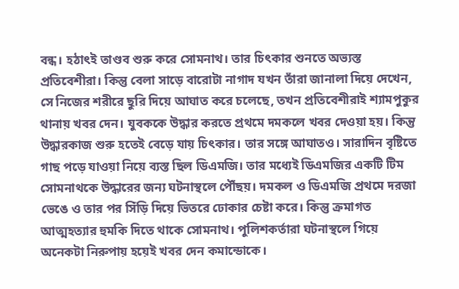বন্ধ। হঠাৎই তাণ্ডব শুরু করে সোমনাথ। তার চিৎকার শুনতে অভ্যস্ত প্রতিবেশীরা। কিন্তু বেলা সাড়ে বারোটা নাগাদ যখন তাঁরা জানালা দিয়ে দেখেন, সে নিজের শরীরে ছুরি দিয়ে আঘাত করে চলেছে, তখন প্রতিবেশীরাই শ্যামপুকুর থানায় খবর দেন। যুবককে উদ্ধার করতে প্রথমে দমকলে খবর দেওয়া হয়। কিন্তু উদ্ধারকাজ শুরু হতেই বেড়ে যায় চিৎকার। তার সঙ্গে আঘাতও। সারাদিন বৃষ্টিতে গাছ পড়ে যাওয়া নিয়ে ব্যস্ত ছিল ডিএমজি। তার মধ্যেই ডিএমজির একটি টিম সোমনাথকে উদ্ধারের জন্য ঘটনাস্থলে পৌঁছয়। দমকল ও ডিএমজি প্রথমে দরজা ভেঙে ও তার পর সিঁড়ি দিয়ে ভিতরে ঢোকার চেষ্টা করে। কিন্তু ক্রমাগত আত্মহত্যার হুমকি দিতে থাকে সোমনাথ। পুলিশকর্তারা ঘটনাস্থলে গিয়ে অনেকটা নিরুপায় হয়েই খবর দেন কমান্ডোকে।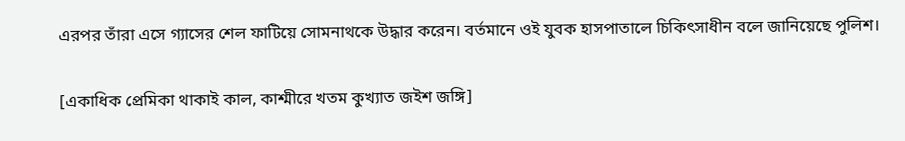এরপর তাঁরা এসে গ্যাসের শেল ফাটিয়ে সোমনাথকে উদ্ধার করেন। বর্তমানে ওই যুবক হাসপাতালে চিকিৎসাধীন বলে জানিয়েছে পুলিশ।

[একাধিক প্রেমিকা থাকাই কাল, কাশ্মীরে খতম কুখ্যাত জইশ জঙ্গি]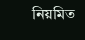নিয়মিত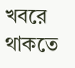খবরে থাকতে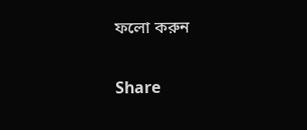ফলো করুন

Share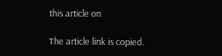this article on

The article link is copied.